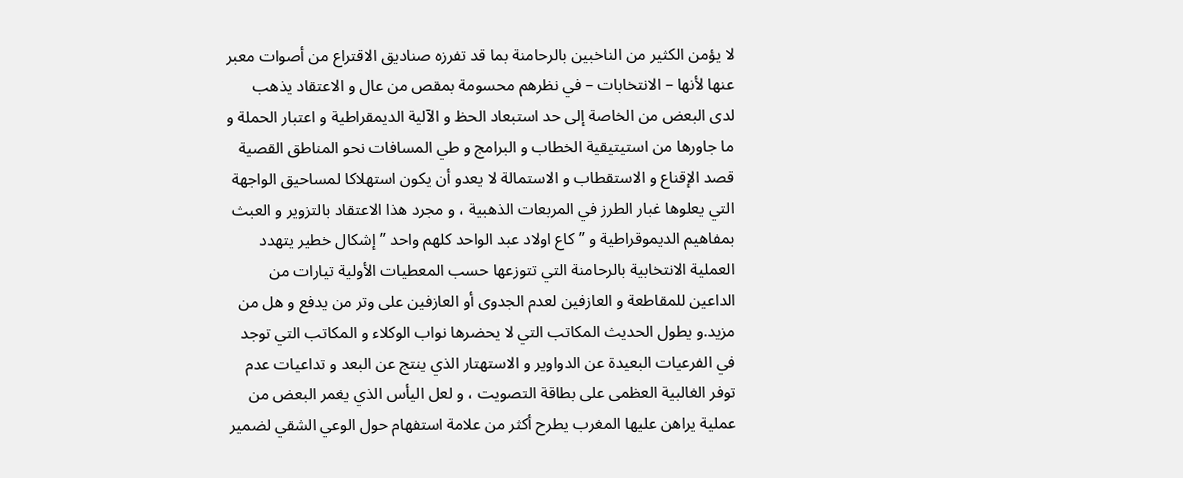لا يؤمن الكثير من الناخبين بالرحامنة بما قد تفرزه صناديق الاقتراع من أصوات معبر عنها لأنها – الانتخابات – في نظرهم محسومة بمقص من عال و الاعتقاد يذهب لدى البعض من الخاصة إلى حد استبعاد الحظ و الآلية الديمقراطية و اعتبار الحملة و ما جاورها من استيتيقية الخطاب و البرامج و طي المسافات نحو المناطق القصية قصد الإقناع و الاستقطاب و الاستمالة لا يعدو أن يكون استهلاكا لمساحيق الواجهة التي يعلوها غبار الطرز في المربعات الذهبية ، و مجرد هذا الاعتقاد بالتزوير و العبث بمفاهيم الديموقراطية و ” كاع اولاد عبد الواحد كلهم واحد ” إشكال خطير يتهدد العملية الانتخابية بالرحامنة التي تتوزعها حسب المعطيات الأولية تيارات من الداعين للمقاطعة و العازفين لعدم الجدوى أو العازفين على وتر من يدفع و هل من مزيد.و يطول الحديث المكاتب التي لا يحضرها نواب الوكلاء و المكاتب التي توجد في الفرعيات البعيدة عن الدواوير و الاستهتار الذي ينتج عن البعد و تداعيات عدم توفر الغالبية العظمى على بطاقة التصويت ، و لعل اليأس الذي يغمر البعض من عملية يراهن عليها المغرب يطرح أكثر من علامة استفهام حول الوعي الشقي لضمير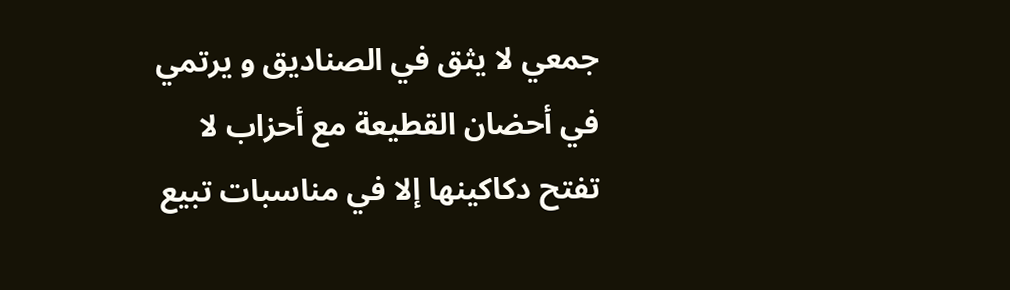جمعي لا يثق في الصناديق و يرتمي في أحضان القطيعة مع أحزاب لا تفتح دكاكينها إلا في مناسبات تبيع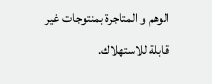الوهم و المتاجرة بمنتوجات غير قابلة للاستهلاك.